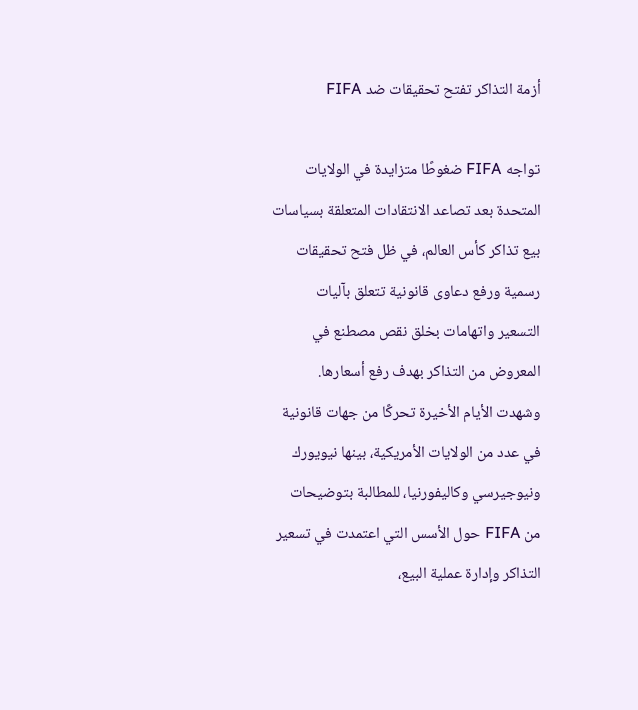أزمة التذاكر تفتح تحقيقات ضد FIFA

تواجه FIFA ضغوطًا متزايدة في الولايات المتحدة بعد تصاعد الانتقادات المتعلقة بسياسات بيع تذاكر كأس العالم، في ظل فتح تحقيقات رسمية ورفع دعاوى قانونية تتعلق بآليات التسعير واتهامات بخلق نقص مصطنع في المعروض من التذاكر بهدف رفع أسعارها. وشهدت الأيام الأخيرة تحركًا من جهات قانونية في عدد من الولايات الأمريكية، بينها نيويورك ونيوجيرسي وكاليفورنيا، للمطالبة بتوضيحات من FIFA حول الأسس التي اعتمدت في تسعير التذاكر وإدارة عملية البيع،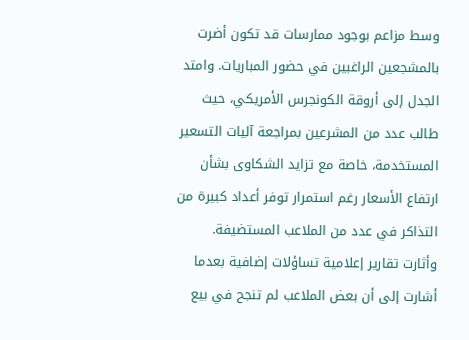وسط مزاعم بوجود ممارسات قد تكون أضرت بالمشجعين الراغبين في حضور المباريات. وامتد الجدل إلى أروقة الكونجرس الأمريكي، حيث طالب عدد من المشرعين بمراجعة آليات التسعير المستخدمة، خاصة مع تزايد الشكاوى بشأن ارتفاع الأسعار رغم استمرار توفر أعداد كبيرة من التذاكر في عدد من الملاعب المستضيفة. وأثارت تقارير إعلامية تساؤلات إضافية بعدما أشارت إلى أن بعض الملاعب لم تنجح في بيع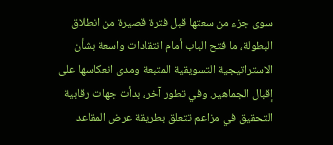سوى جزء من سعتها قبل فترة قصيرة من انطلاق البطولة، ما فتح الباب أمام انتقادات واسعة بشأن الاستراتيجية التسويقية المتبعة ومدى انعكاسها على إقبال الجماهير. وفي تطور آخر، بدأت جهات رقابية التحقيق في مزاعم تتعلق بطريقة عرض المقاعد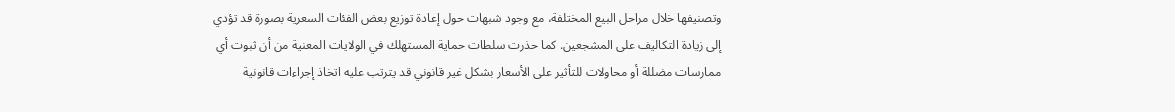وتصنيفها خلال مراحل البيع المختلفة، مع وجود شبهات حول إعادة توزيع بعض الفئات السعرية بصورة قد تؤدي إلى زيادة التكاليف على المشجعين. كما حذرت سلطات حماية المستهلك في الولايات المعنية من أن ثبوت أي ممارسات مضللة أو محاولات للتأثير على الأسعار بشكل غير قانوني قد يترتب عليه اتخاذ إجراءات قانونية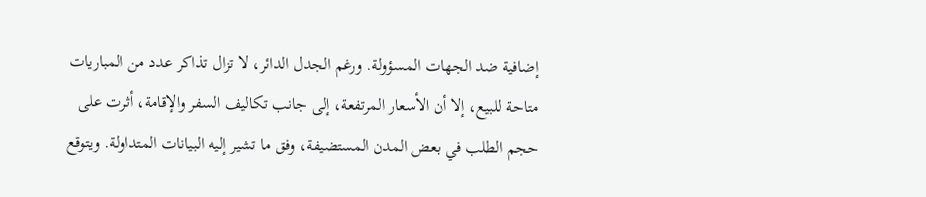إضافية ضد الجهات المسؤولة. ورغم الجدل الدائر، لا تزال تذاكر عدد من المباريات متاحة للبيع، إلا أن الأسعار المرتفعة، إلى جانب تكاليف السفر والإقامة، أثرت على حجم الطلب في بعض المدن المستضيفة، وفق ما تشير إليه البيانات المتداولة. ويتوقع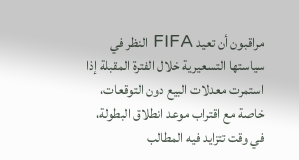مراقبون أن تعيد FIFA النظر في سياستها التسعيرية خلال الفترة المقبلة إذا استمرت معدلات البيع دون التوقعات، خاصة مع اقتراب موعد انطلاق البطولة، في وقت تتزايد فيه المطالب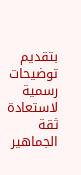بتقديم توضيحات رسمية لاستعادة ثقة الجماهير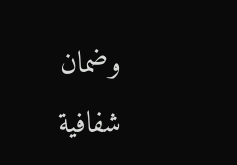وضمان شفافية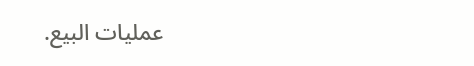عمليات البيع.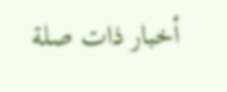أخبار ذات صلة